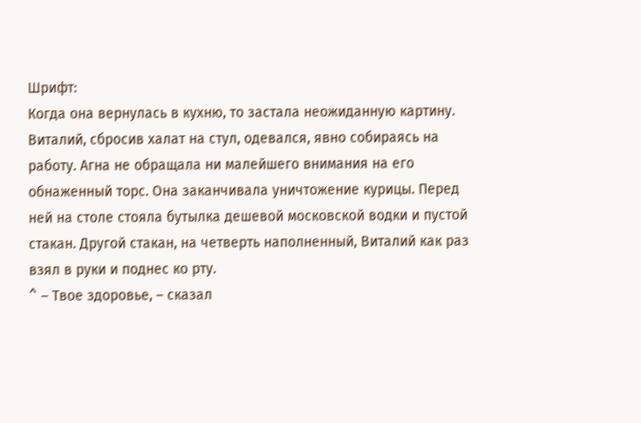Шрифт:
Когда она вернулась в кухню, то застала неожиданную картину. Виталий, сбросив халат на стул, одевался, явно собираясь на работу. Агна не обращала ни малейшего внимания на его обнаженный торс. Она заканчивала уничтожение курицы. Перед ней на столе стояла бутылка дешевой московской водки и пустой стакан. Другой стакан, на четверть наполненный, Виталий как раз взял в руки и поднес ко рту.
^ – Твое здоровье, – сказал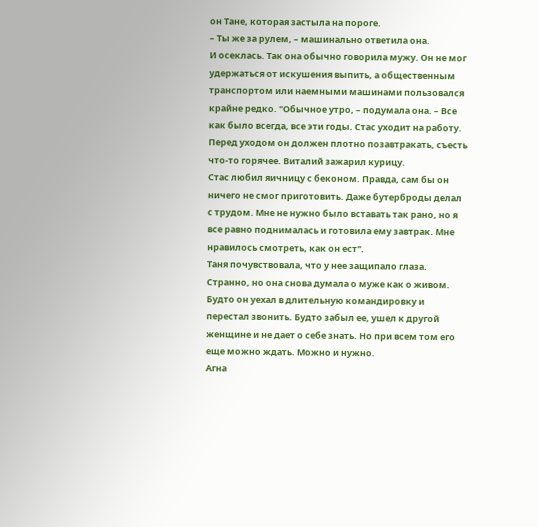он Тане, которая застыла на пороге.
– Ты же за рулем, – машинально ответила она.
И осеклась. Так она обычно говорила мужу. Он не мог удержаться от искушения выпить, а общественным транспортом или наемными машинами пользовался крайне редко. "Обычное утро, – подумала она. – Все как было всегда, все эти годы. Стас уходит на работу. Перед уходом он должен плотно позавтракать, съесть что-то горячее. Виталий зажарил курицу.
Стас любил яичницу с беконом. Правда, сам бы он ничего не смог приготовить. Даже бутерброды делал с трудом. Мне не нужно было вставать так рано, но я все равно поднималась и готовила ему завтрак. Мне нравилось смотреть, как он ест".
Таня почувствовала, что у нее защипало глаза.
Странно, но она снова думала о муже как о живом.
Будто он уехал в длительную командировку и перестал звонить. Будто забыл ее, ушел к другой женщине и не дает о себе знать. Но при всем том его еще можно ждать. Можно и нужно.
Агна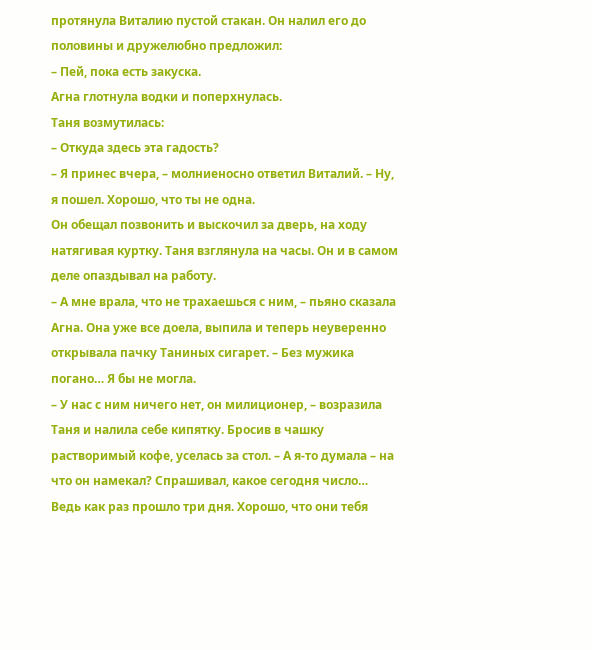протянула Виталию пустой стакан. Он налил его до половины и дружелюбно предложил:
– Пей, пока есть закуска.
Агна глотнула водки и поперхнулась.
Таня возмутилась:
– Откуда здесь эта гадость?
– Я принес вчера, – молниеносно ответил Виталий. – Ну, я пошел. Хорошо, что ты не одна.
Он обещал позвонить и выскочил за дверь, на ходу натягивая куртку. Таня взглянула на часы. Он и в самом деле опаздывал на работу.
– А мне врала, что не трахаешься с ним, – пьяно сказала Агна. Она уже все доела, выпила и теперь неуверенно открывала пачку Таниных сигарет. – Без мужика погано… Я бы не могла.
– У нас с ним ничего нет, он милиционер, – возразила Таня и налила себе кипятку. Бросив в чашку растворимый кофе, уселась за стол. – А я-то думала – на что он намекал? Спрашивал, какое сегодня число… Ведь как раз прошло три дня. Хорошо, что они тебя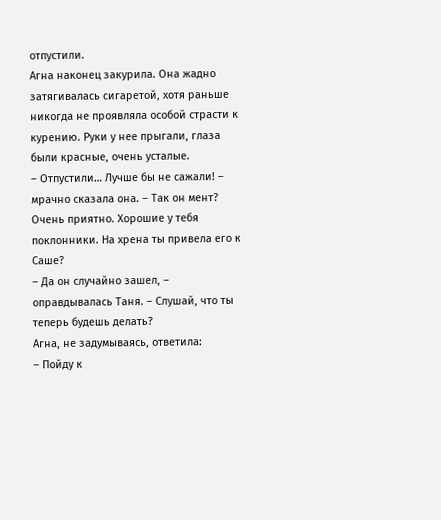отпустили.
Агна наконец закурила. Она жадно затягивалась сигаретой, хотя раньше никогда не проявляла особой страсти к курению. Руки у нее прыгали, глаза были красные, очень усталые.
– Отпустили… Лучше бы не сажали! – мрачно сказала она. – Так он мент? Очень приятно. Хорошие у тебя поклонники. На хрена ты привела его к Саше?
– Да он случайно зашел, – оправдывалась Таня. – Слушай, что ты теперь будешь делать?
Агна, не задумываясь, ответила:
– Пойду к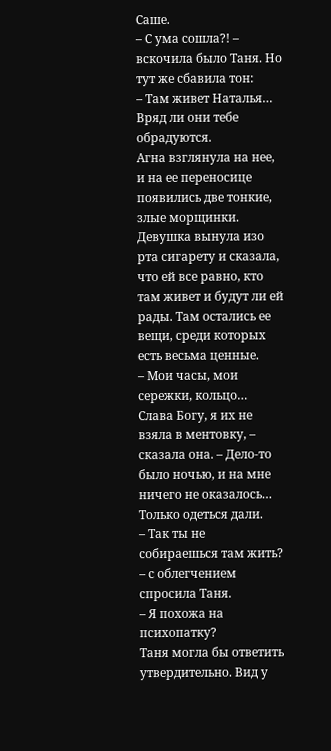Саше.
– С ума сошла?! – вскочила было Таня. Но тут же сбавила тон:
– Там живет Наталья… Вряд ли они тебе обрадуются.
Агна взглянула на нее, и на ее переносице появились две тонкие, злые морщинки. Девушка вынула изо рта сигарету и сказала, что ей все равно, кто там живет и будут ли ей рады. Там остались ее вещи, среди которых есть весьма ценные.
– Мои часы, мои сережки, кольцо… Слава Богу, я их не взяла в ментовку, – сказала она. – Дело-то было ночью, и на мне ничего не оказалось… Только одеться дали.
– Так ты не собираешься там жить? – с облегчением спросила Таня.
– Я похожа на психопатку?
Таня могла бы ответить утвердительно. Вид у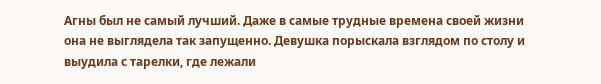Агны был не самый лучший. Даже в самые трудные времена своей жизни она не выглядела так запущенно. Девушка порыскала взглядом по столу и выудила с тарелки, где лежали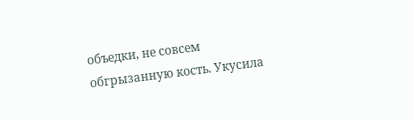объедки, не совсем обгрызанную кость. Укусила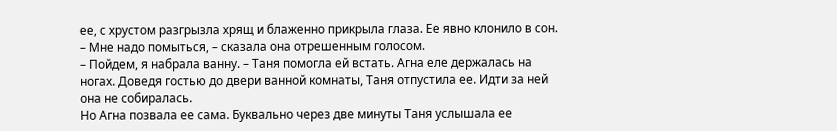ее, с хрустом разгрызла хрящ и блаженно прикрыла глаза. Ее явно клонило в сон.
– Мне надо помыться, – сказала она отрешенным голосом.
– Пойдем, я набрала ванну. – Таня помогла ей встать. Агна еле держалась на ногах. Доведя гостью до двери ванной комнаты, Таня отпустила ее. Идти за ней она не собиралась.
Но Агна позвала ее сама. Буквально через две минуты Таня услышала ее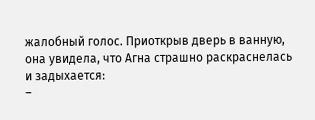жалобный голос. Приоткрыв дверь в ванную, она увидела, что Агна страшно раскраснелась и задыхается:
–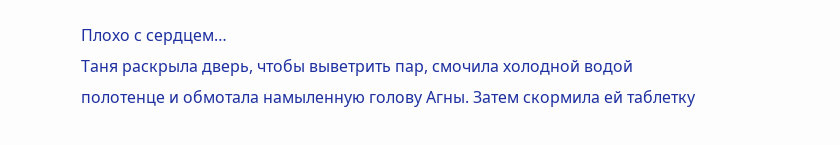Плохо с сердцем…
Таня раскрыла дверь, чтобы выветрить пар, смочила холодной водой полотенце и обмотала намыленную голову Агны. Затем скормила ей таблетку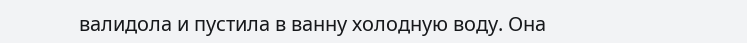валидола и пустила в ванну холодную воду. Она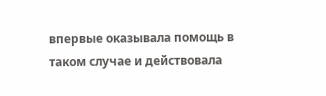впервые оказывала помощь в таком случае и действовала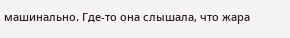машинально. Где-то она слышала, что жара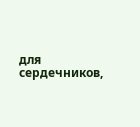для сердечников,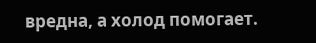вредна, а холод помогает.